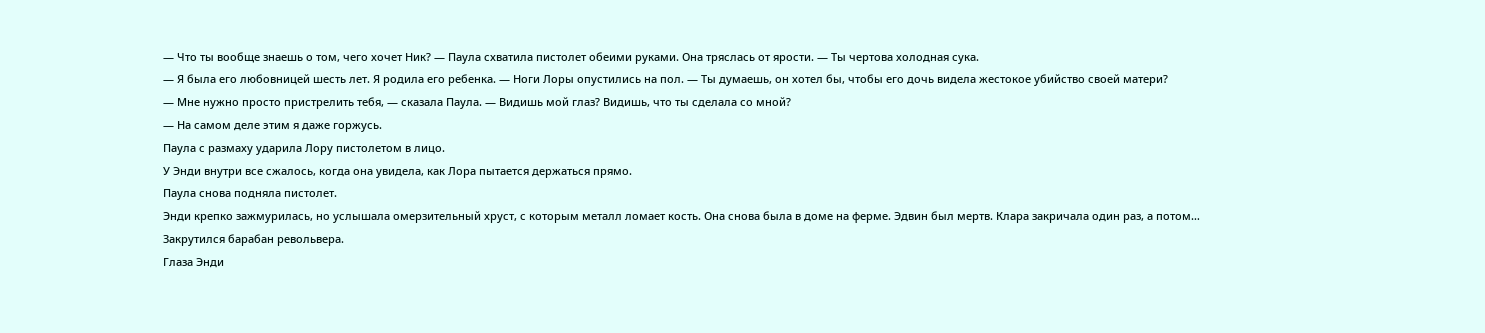— Что ты вообще знаешь о том, чего хочет Ник? — Паула схватила пистолет обеими руками. Она тряслась от ярости. — Ты чертова холодная сука.
— Я была его любовницей шесть лет. Я родила его ребенка. — Ноги Лоры опустились на пол. — Ты думаешь, он хотел бы, чтобы его дочь видела жестокое убийство своей матери?
— Мне нужно просто пристрелить тебя, — сказала Паула. — Видишь мой глаз? Видишь, что ты сделала со мной?
— На самом деле этим я даже горжусь.
Паула с размаху ударила Лору пистолетом в лицо.
У Энди внутри все сжалось, когда она увидела, как Лора пытается держаться прямо.
Паула снова подняла пистолет.
Энди крепко зажмурилась, но услышала омерзительный хруст, с которым металл ломает кость. Она снова была в доме на ферме. Эдвин был мертв. Клара закричала один раз, а потом…
Закрутился барабан револьвера.
Глаза Энди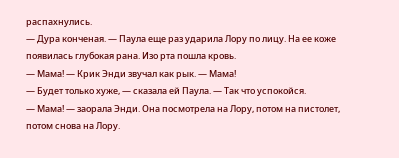распахнулись.
— Дура конченая. — Паула еще раз ударила Лору по лицу. На ее коже появилась глубокая рана. Изо рта пошла кровь.
— Мама! — Крик Энди звучал как рык. — Мама!
— Будет только хуже, — сказала ей Паула. — Так что успокойся.
— Мама! — заорала Энди. Она посмотрела на Лору, потом на пистолет, потом снова на Лору.